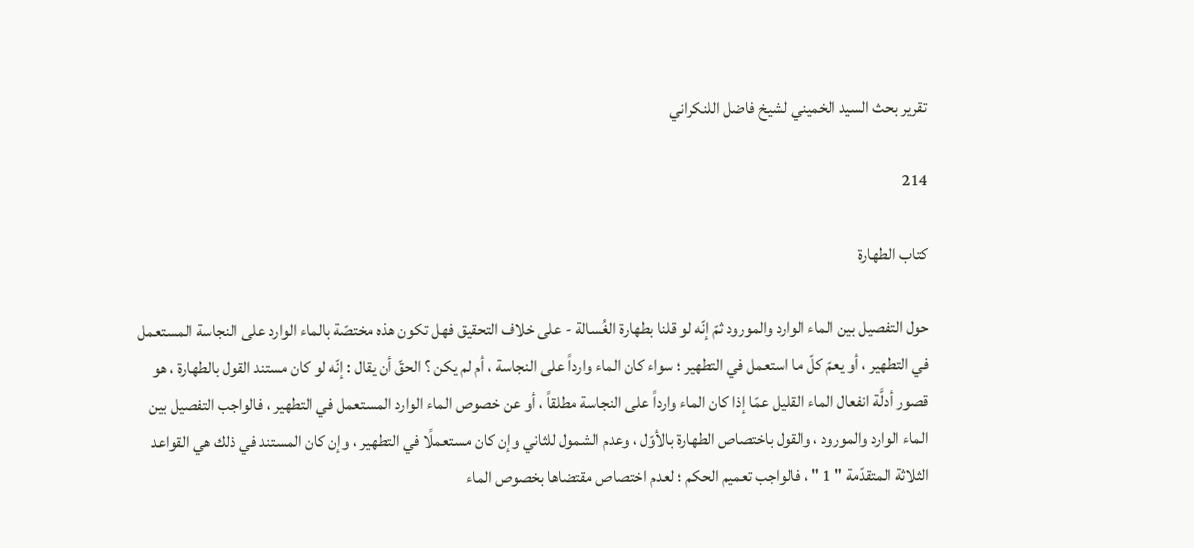تقرير بحث السيد الخميني لشيخ فاضل اللنكراني

214

كتاب الطهارة

حول التفصيل بين الماء الوارد والمورود ثمّ إنّه لو قلنا بطهارة الغُسالة - على خلاف التحقيق فهل تكون هذه مختصّة بالماء الوارد على النجاسة المستعمل في التطهير ، أو يعمّ كلّ ما استعمل في التطهير ؛ سواء كان الماء وارداً على النجاسة ، أم لم يكن ؟ الحقّ أن يقال : إنّه لو كان مستند القول بالطهارة ، هو قصور أدلَّة انفعال الماء القليل عمّا إذا كان الماء وارداً على النجاسة مطلقاً ، أو عن خصوص الماء الوارد المستعمل في التطهير ، فالواجب التفصيل بين الماء الوارد والمورود ، والقول باختصاص الطهارة بالأوّل ، وعدم الشمول للثاني وإن كان مستعملًا في التطهير ، وإن كان المستند في ذلك هي القواعد الثلاثة المتقدّمة " 1 " ، فالواجب تعميم الحكم ؛ لعدم اختصاص مقتضاها بخصوص الماء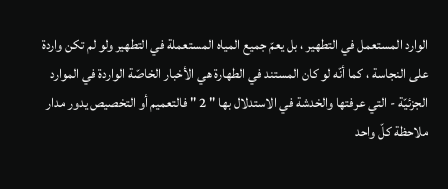الوارد المستعمل في التطهير ، بل يعمّ جميع المياه المستعملة في التطهير ولو لم تكن واردة على النجاسة ، كما أنّه لو كان المستند في الطهارة هي الأخبار الخاصّة الواردة في الموارد الجزئيّة - التي عرفتها والخدشة في الاستدلال بها " 2 " فالتعميم أو التخصيص يدور مدار ملاحظة كلّ واحد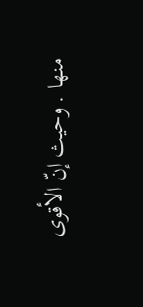منها . وحيث إنّ الأقوى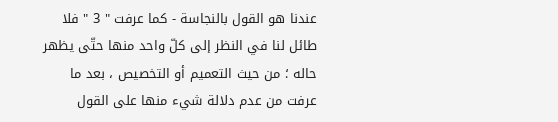عندنا هو القول بالنجاسة - كما عرفت " 3 " فلا طائل لنا في النظر إلى كلّ واحد منها حتّى يظهر حاله ؛ من حيث التعميم أو التخصيص ، بعد ما عرفت من عدم دلالة شيء منها على القول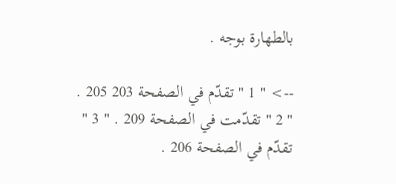بالطهارة بوجه .

--> " 1 " تقدّم في الصفحة 203 205 . " 2 " تقدّمت في الصفحة 209 . " 3 " تقدّم في الصفحة 206 .